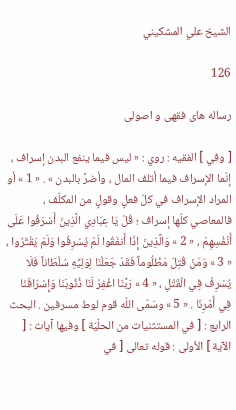الشيخ علي المشكيني

126

رساله هاى فقهى و اصولى

[ وفي ] الفقيه : روي : « ليس فيما ينفع البدن إسراف ، إنّما الإسراف فيما أتلف المال ، وأضرَّ بالبدن » . « 1 » أو المراد الإسراف في كلّ فعلٍ وقولٍ من المكلّف ، فالمعاصي كلّها إسراف ؛ قُلْ يَا عِبَادِي الَّذِينَ أَسْرَفُوا عَلَى أَنْفُسِهِمْ ، « 2 » وَالَّذِينَ إِذَا أَنفَقُوا لَمْ يُسْرِفُوا وَلَمْ يَقْتُرُوا ، « 3 » وَمَنْ قُتِلَ مَظْلُوماً فَقَدْ جَعَلْنَا لِوَلِيِّهِ سُلْطَاناً فَلَا يُسْرِفْ فِي الْقَتْلِ ، « 4 » رَبَّنَا اغْفِرْ لَنَا ذُنُوبَنَا وَإِسْرَافَنَا فِي أَمْرِنَا . « 5 » وسَمّى اللّه قوم لوط مسرفين . البحث الرابع : [ في المستثنيات من الحلّيّة ] وفيها آيات : [ الآية ] الأولى : قوله تعالى [ في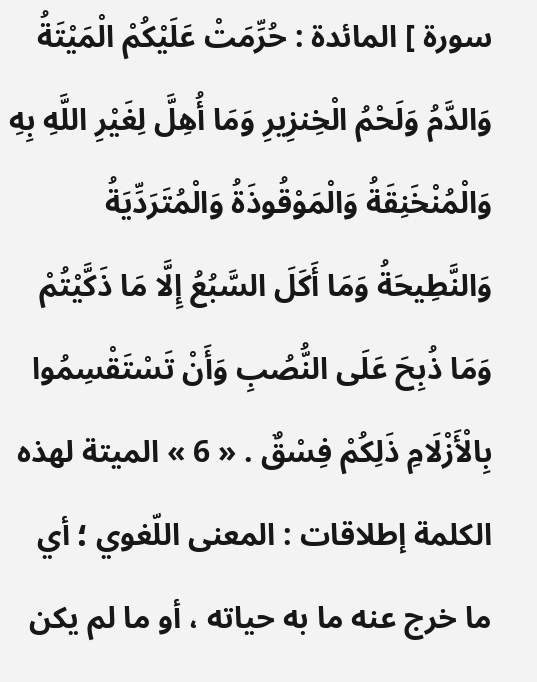سورة ] المائدة : حُرِّمَتْ عَلَيْكُمْ الْمَيْتَةُ وَالدَّمُ وَلَحْمُ الْخِنزِيرِ وَمَا أُهِلَّ لِغَيْرِ اللَّهِ بِهِ وَالْمُنْخَنِقَةُ وَالْمَوْقُوذَةُ وَالْمُتَرَدِّيَةُ وَالنَّطِيحَةُ وَمَا أَكَلَ السَّبُعُ إِلَّا مَا ذَكَّيْتُمْ وَمَا ذُبِحَ عَلَى النُّصُبِ وَأَنْ تَسْتَقْسِمُوا بِالْأَزْلَامِ ذَلِكُمْ فِسْقٌ . « 6 » الميتة لهذه الكلمة إطلاقات : المعنى اللّغوي ؛ أي ما خرج عنه ما به حياته ، أو ما لم يكن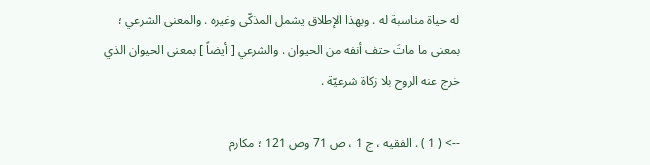له حياة مناسبة له . وبهذا الإطلاق يشمل المذكّى وغيره . والمعنى الشرعي ؛ بمعنى ما ماتَ حتف أنفه من الحيوان . والشرعي [ أيضاً ] بمعنى الحيوان الذي خرج عنه الروح بلا زكاة شرعيّة .

--> ( 1 ) . الفقيه ، ج 1 ، ص 71 وص 121 ؛ مكارم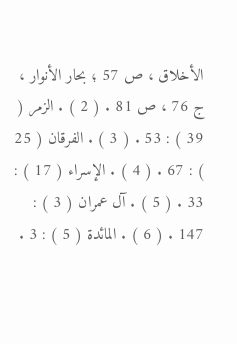الأخلاق ، ص 57 ؛ بحار الأنوار ، ج 76 ، ص 81 . ( 2 ) . الزمر ( 39 ) : 53 . ( 3 ) . الفرقان ( 25 ) : 67 . ( 4 ) . الإسراء ( 17 ) : 33 . ( 5 ) . آل عمران ( 3 ) : 147 . ( 6 ) . المائدة ( 5 ) : 3 .